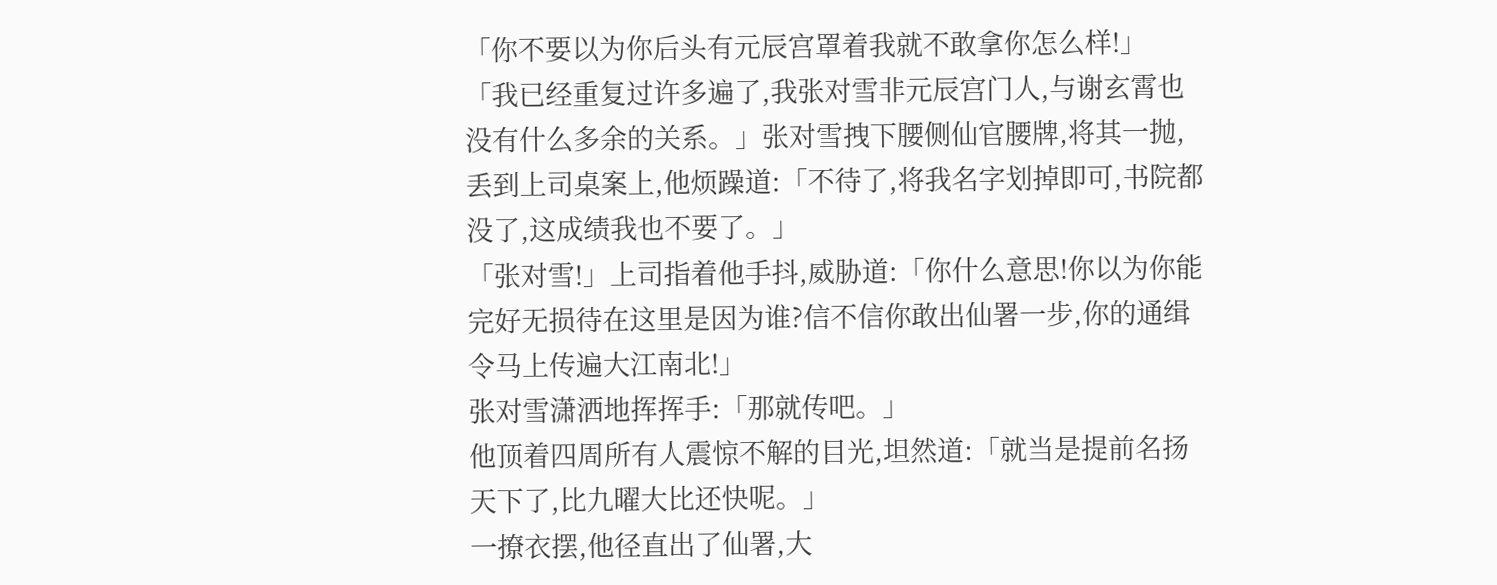「你不要以为你后头有元辰宫罩着我就不敢拿你怎么样!」
「我已经重复过许多遍了,我张对雪非元辰宫门人,与谢玄霄也没有什么多余的关系。」张对雪拽下腰侧仙官腰牌,将其一抛,丢到上司桌案上,他烦躁道:「不待了,将我名字划掉即可,书院都没了,这成绩我也不要了。」
「张对雪!」上司指着他手抖,威胁道:「你什么意思!你以为你能完好无损待在这里是因为谁?信不信你敢出仙署一步,你的通缉令马上传遍大江南北!」
张对雪潇洒地挥挥手:「那就传吧。」
他顶着四周所有人震惊不解的目光,坦然道:「就当是提前名扬天下了,比九曜大比还快呢。」
一撩衣摆,他径直出了仙署,大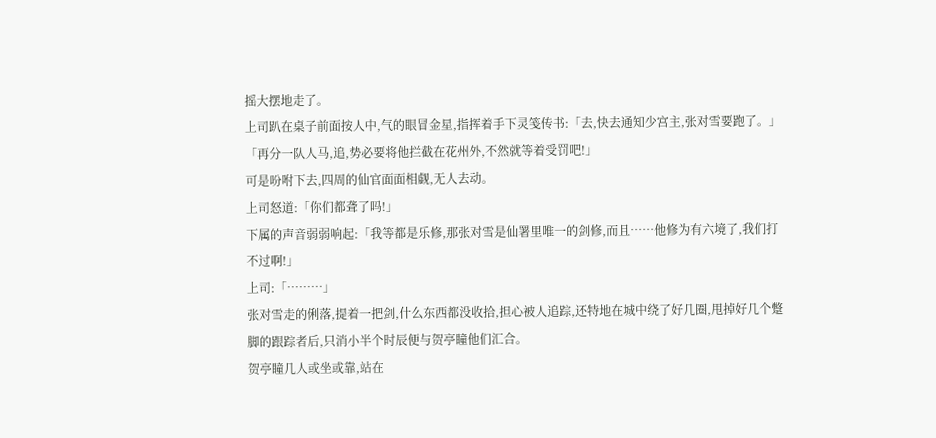摇大摆地走了。
上司趴在桌子前面按人中,气的眼冒金星,指挥着手下灵笺传书:「去,快去通知少宫主,张对雪要跑了。」
「再分一队人马,追,势必要将他拦截在花州外,不然就等着受罚吧!」
可是吩咐下去,四周的仙官面面相觑,无人去动。
上司怒道:「你们都聋了吗!」
下属的声音弱弱响起:「我等都是乐修,那张对雪是仙署里唯一的剑修,而且……他修为有六境了,我们打不过啊!」
上司:「………」
张对雪走的俐落,提着一把剑,什么东西都没收拾,担心被人追踪,还特地在城中绕了好几圈,甩掉好几个蹩脚的跟踪者后,只消小半个时辰便与贺亭瞳他们汇合。
贺亭瞳几人或坐或靠,站在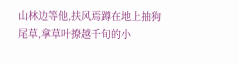山林边等他,扶风焉蹲在地上抽狗尾草,拿草叶撩越千旬的小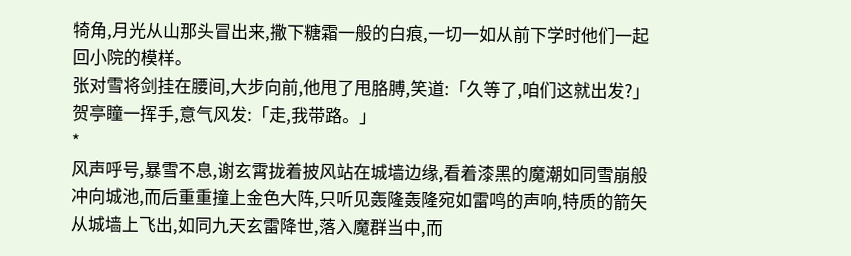犄角,月光从山那头冒出来,撒下糖霜一般的白痕,一切一如从前下学时他们一起回小院的模样。
张对雪将剑挂在腰间,大步向前,他甩了甩胳膊,笑道:「久等了,咱们这就出发?」
贺亭瞳一挥手,意气风发:「走,我带路。」
*
风声呼号,暴雪不息,谢玄霄拢着披风站在城墙边缘,看着漆黑的魔潮如同雪崩般冲向城池,而后重重撞上金色大阵,只听见轰隆轰隆宛如雷鸣的声响,特质的箭矢从城墙上飞出,如同九天玄雷降世,落入魔群当中,而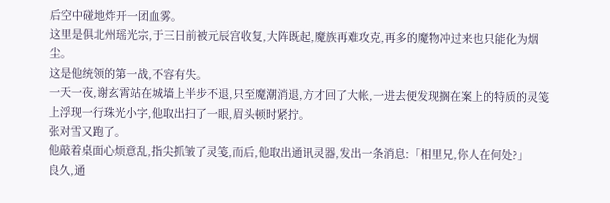后空中碰地炸开一团血雾。
这里是俱北州瑶光宗,于三日前被元辰宫收复,大阵既起,魔族再难攻克,再多的魔物冲过来也只能化为烟尘。
这是他统领的第一战,不容有失。
一天一夜,谢玄霄站在城墙上半步不退,只至魔潮消退,方才回了大帐,一进去便发现搁在案上的特质的灵笺上浮现一行珠光小字,他取出扫了一眼,眉头顿时紧拧。
张对雪又跑了。
他敲着桌面心烦意乱,指尖抓皱了灵笺,而后,他取出通讯灵器,发出一条消息:「相里兄,你人在何处?」
良久,通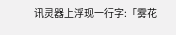讯灵器上浮现一行字:「雾花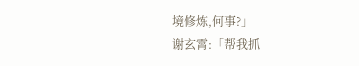境修炼,何事?」
谢玄霄:「帮我抓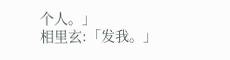个人。」
相里玄:「发我。」